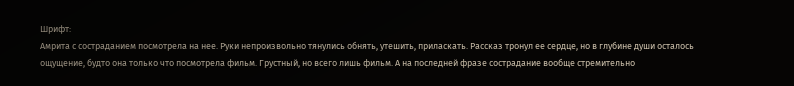Шрифт:
Амрита с состраданием посмотрела на нее. Руки непроизвольно тянулись обнять, утешить, приласкать. Рассказ тронул ее сердце, но в глубине души осталось ощущение, будто она только что посмотрела фильм. Грустный, но всего лишь фильм. А на последней фразе сострадание вообще стремительно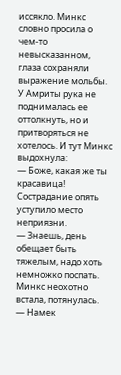иссякло. Минкс словно просила о чем-то невысказанном, глаза сохраняли выражение мольбы. У Амриты рука не поднималась ее оттолкнуть, но и притворяться не хотелось. И тут Минкс выдохнула:
— Боже, какая же ты красавица!
Сострадание опять уступило место неприязни.
— Знаешь, день обещает быть тяжелым, надо хоть немножко поспать.
Минкс неохотно встала, потянулась.
— Намек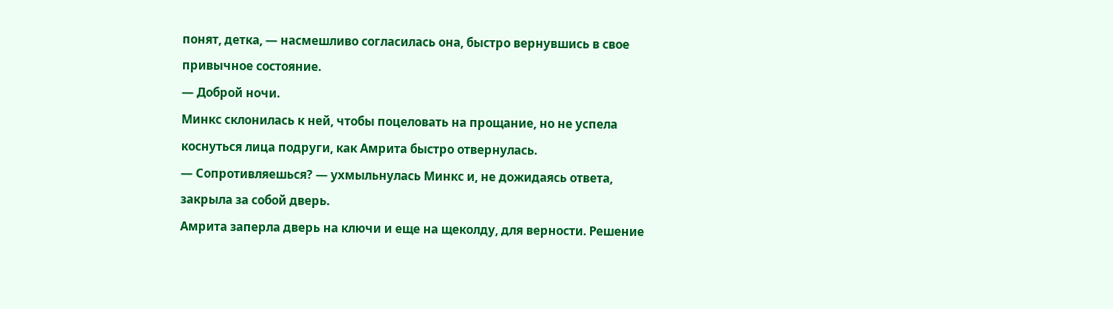понят, детка, — насмешливо согласилась она, быстро вернувшись в свое привычное состояние.
— Доброй ночи.
Минкс склонилась к ней, чтобы поцеловать на прощание, но не успела коснуться лица подруги, как Амрита быстро отвернулась.
— Сопротивляешься? — ухмыльнулась Минкс и, не дожидаясь ответа, закрыла за собой дверь.
Амрита заперла дверь на ключи и еще на щеколду, для верности. Решение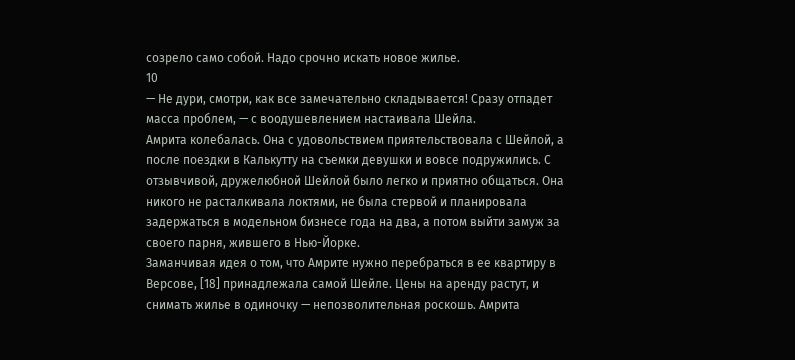созрело само собой. Надо срочно искать новое жилье.
10
— Не дури, смотри, как все замечательно складывается! Сразу отпадет масса проблем, — с воодушевлением настаивала Шейла.
Амрита колебалась. Она с удовольствием приятельствовала с Шейлой, а после поездки в Калькутту на съемки девушки и вовсе подружились. С отзывчивой, дружелюбной Шейлой было легко и приятно общаться. Она никого не расталкивала локтями, не была стервой и планировала задержаться в модельном бизнесе года на два, а потом выйти замуж за своего парня, жившего в Нью-Йорке.
Заманчивая идея о том, что Амрите нужно перебраться в ее квартиру в Версове, [18] принадлежала самой Шейле. Цены на аренду растут, и снимать жилье в одиночку — непозволительная роскошь. Амрита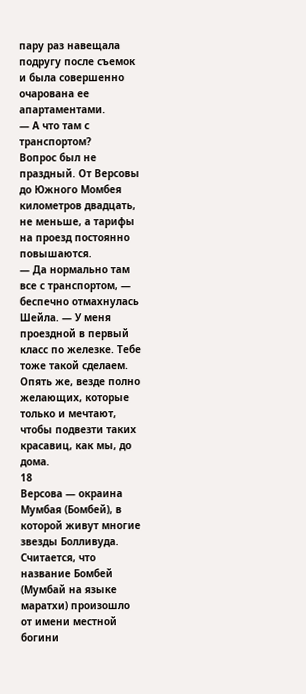пару раз навещала подругу после съемок и была совершенно очарована ее апартаментами.
— А что там с транспортом?
Вопрос был не праздный. От Версовы до Южного Момбея километров двадцать, не меньше, а тарифы на проезд постоянно повышаются.
— Да нормально там все с транспортом, — беспечно отмахнулась Шейла. — У меня проездной в первый класс по железке. Тебе тоже такой сделаем. Опять же, везде полно желающих, которые только и мечтают, чтобы подвезти таких красавиц, как мы, до дома.
18
Версова — окраина Мумбая (Бомбей), в которой живут многие звезды Болливуда. Считается, что название Бомбей (Мумбай на языке маратхи) произошло от имени местной богини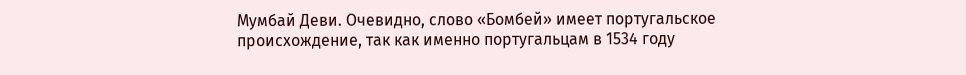Мумбай Деви. Очевидно, слово «Бомбей» имеет португальское происхождение, так как именно португальцам в 1534 году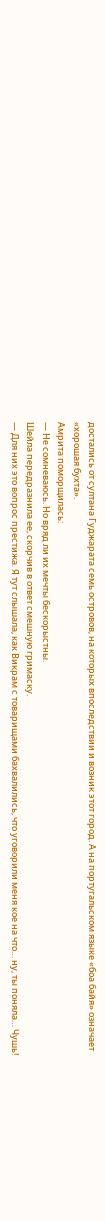достались от султана Гуджарата семь островов, на которых впоследствии и возник этот город. А на португальском языке «боа байя» означает «хорошая бухта».
Амрита поморщилась:
— Не сомневаюсь. Но вряд ли их мечты бескорыстны.
Шейла передразнила ее, скорчив в ответ смешную гримаску.
— Для них это вопрос престижа. Я тут слышала, как Викрам с товарищами бахвалились, что уговорили меня кое на что… ну, ты поняла… Чушь!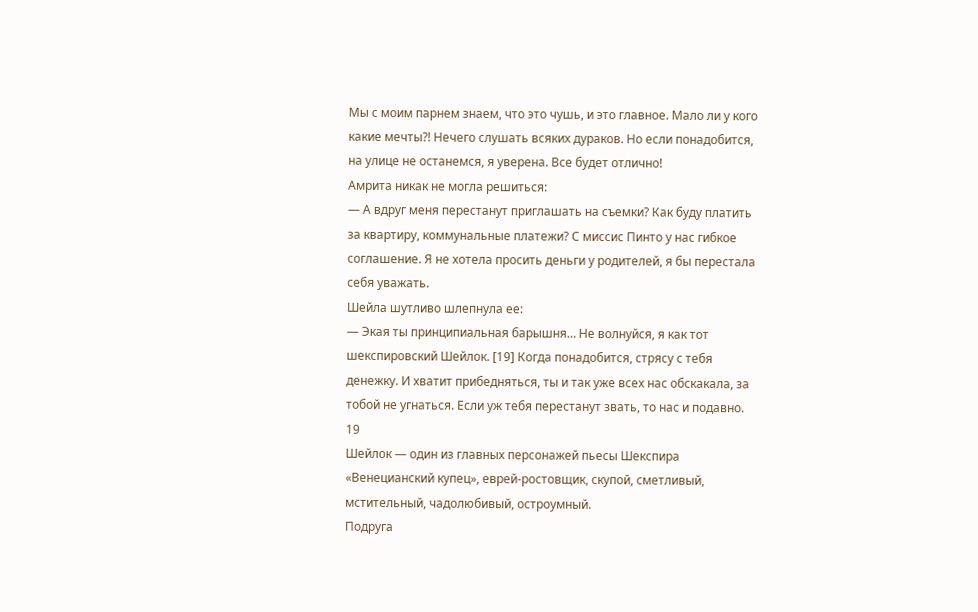Мы с моим парнем знаем, что это чушь, и это главное. Мало ли у кого какие мечты?! Нечего слушать всяких дураков. Но если понадобится, на улице не останемся, я уверена. Все будет отлично!
Амрита никак не могла решиться:
— А вдруг меня перестанут приглашать на съемки? Как буду платить за квартиру, коммунальные платежи? С миссис Пинто у нас гибкое соглашение. Я не хотела просить деньги у родителей, я бы перестала себя уважать.
Шейла шутливо шлепнула ее:
— Экая ты принципиальная барышня… Не волнуйся, я как тот шекспировский Шейлок. [19] Когда понадобится, стрясу с тебя денежку. И хватит прибедняться, ты и так уже всех нас обскакала, за тобой не угнаться. Если уж тебя перестанут звать, то нас и подавно.
19
Шейлок — один из главных персонажей пьесы Шекспира «Венецианский купец», еврей-ростовщик, скупой, сметливый, мстительный, чадолюбивый, остроумный.
Подруга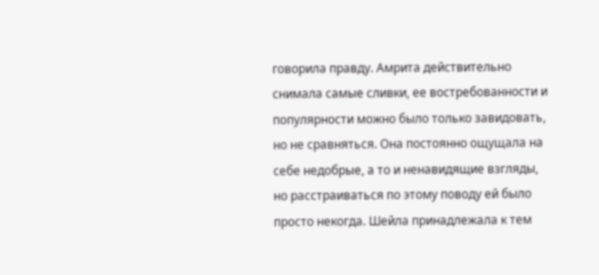говорила правду. Амрита действительно снимала самые сливки, ее востребованности и популярности можно было только завидовать, но не сравняться. Она постоянно ощущала на себе недобрые, а то и ненавидящие взгляды, но расстраиваться по этому поводу ей было просто некогда. Шейла принадлежала к тем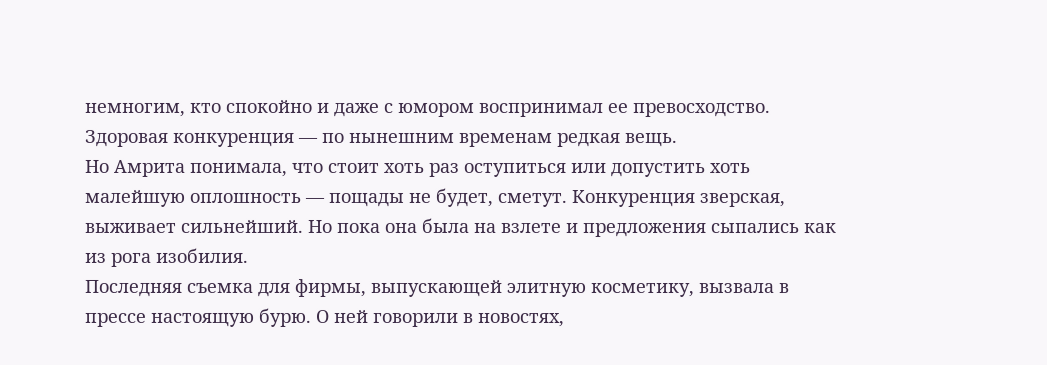немногим, кто спокойно и даже с юмором воспринимал ее превосходство. Здоровая конкуренция — по нынешним временам редкая вещь.
Но Амрита понимала, что стоит хоть раз оступиться или допустить хоть малейшую оплошность — пощады не будет, сметут. Конкуренция зверская, выживает сильнейший. Но пока она была на взлете и предложения сыпались как из рога изобилия.
Последняя съемка для фирмы, выпускающей элитную косметику, вызвала в прессе настоящую бурю. О ней говорили в новостях,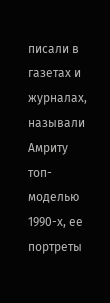писали в газетах и журналах, называли Амриту топ-моделью 1990-х, ее портреты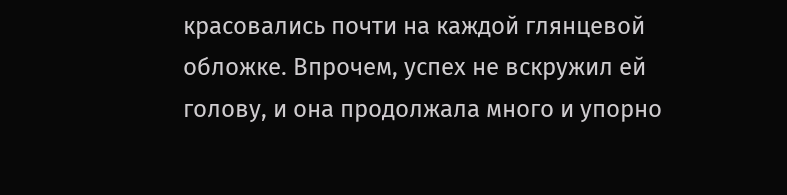красовались почти на каждой глянцевой обложке. Впрочем, успех не вскружил ей голову, и она продолжала много и упорно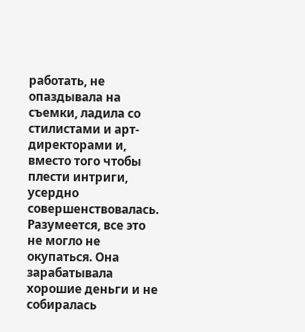работать, не опаздывала на съемки, ладила со стилистами и арт-директорами и, вместо того чтобы плести интриги, усердно совершенствовалась. Разумеется, все это не могло не окупаться. Она зарабатывала хорошие деньги и не собиралась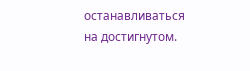останавливаться на достигнутом.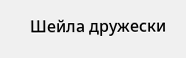Шейла дружески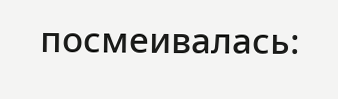посмеивалась: